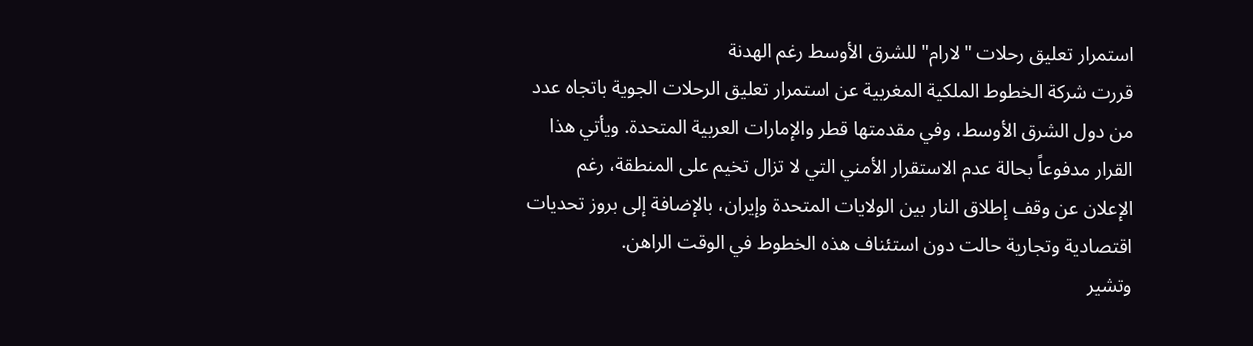استمرار تعليق رحلات "لارام" للشرق الأوسط رغم الهدنة
قررت شركة الخطوط الملكية المغربية عن استمرار تعليق الرحلات الجوية باتجاه عدد من دول الشرق الأوسط، وفي مقدمتها قطر والإمارات العربية المتحدة. ويأتي هذا القرار مدفوعاً بحالة عدم الاستقرار الأمني التي لا تزال تخيم على المنطقة، رغم الإعلان عن وقف إطلاق النار بين الولايات المتحدة وإيران، بالإضافة إلى بروز تحديات اقتصادية وتجارية حالت دون استئناف هذه الخطوط في الوقت الراهن.
وتشير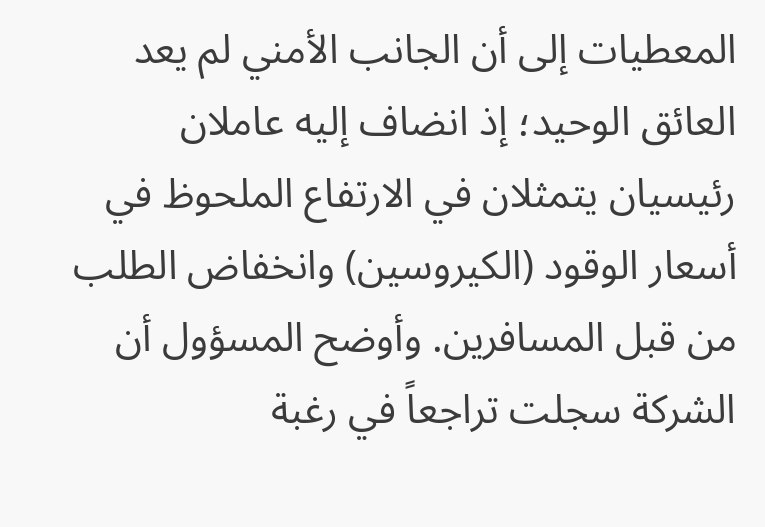المعطيات إلى أن الجانب الأمني لم يعد العائق الوحيد؛ إذ انضاف إليه عاملان رئيسيان يتمثلان في الارتفاع الملحوظ في أسعار الوقود (الكيروسين) وانخفاض الطلب من قبل المسافرين. وأوضح المسؤول أن الشركة سجلت تراجعاً في رغبة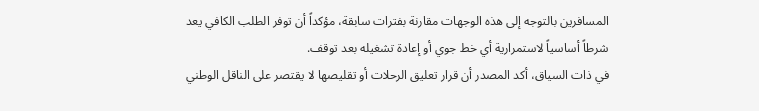المسافرين بالتوجه إلى هذه الوجهات مقارنة بفترات سابقة، مؤكداً أن توفر الطلب الكافي يعد شرطاً أساسياً لاستمرارية أي خط جوي أو إعادة تشغيله بعد توقف.
في ذات السياق، أكد المصدر أن قرار تعليق الرحلات أو تقليصها لا يقتصر على الناقل الوطني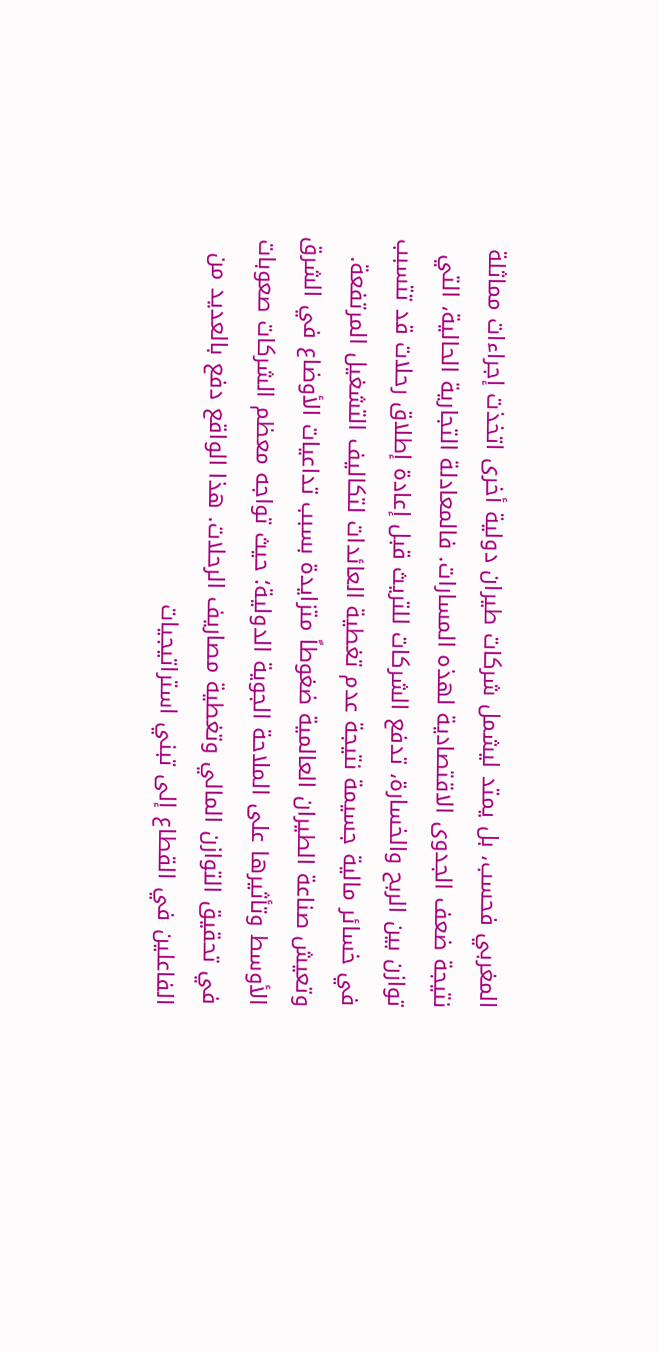المغربي فحسب، بل يمتد ليشمل شركات طيران دولية أخرى اتخذت إجراءات مماثلة نتيجة ضعف الجدوى الاقتصادية لهذه المسارات. فالمعادلة التجارية الحالية، التي توازن بين الربح والخسارة، تدفع الشركات للتريث قبل إعادة إطلاق رحلات قد تتسبب في خسائر مالية جسيمة نتيجة عدم تغطية العائدات لتكاليف التشغيل المرتفعة.
وتعيش صناعة الطيران العالمية ضغوطاً متزايدة بسبب تداعيات الأوضاع في الشرق الأوسط وتأثيرها على الملاحة الجوية الدولية؛ حيث تواجه معظم الشركات صعوبات في تحقيق التوازن المالي وتغطية مصاريف الرحلات. هذا الواقع دفع بالعديد من الفاعلين في القطاع إلى تبني استراتيجيات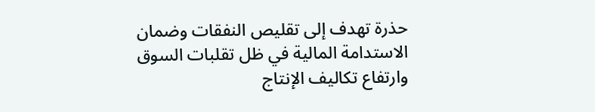حذرة تهدف إلى تقليص النفقات وضمان الاستدامة المالية في ظل تقلبات السوق وارتفاع تكاليف الإنتاج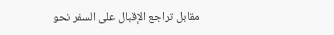مقابل تراجع الإقبال على السفر نحو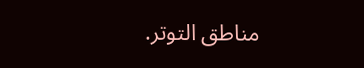مناطق التوتر.